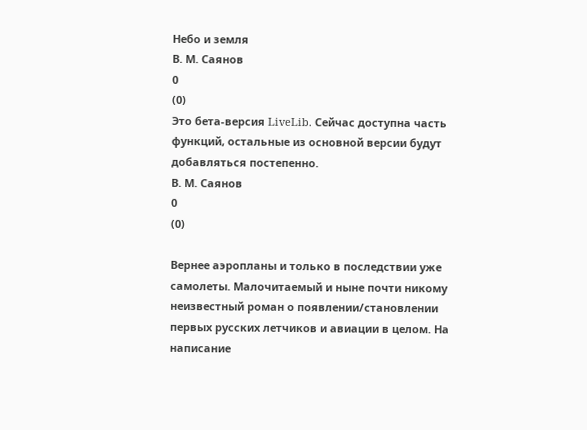Небо и земля
В. М. Саянов
0
(0)
Это бета-версия LiveLib. Сейчас доступна часть функций, остальные из основной версии будут добавляться постепенно.
В. М. Саянов
0
(0)

Вернее аэропланы и только в последствии уже самолеты. Малочитаемый и ныне почти никому неизвестный роман о появлении/становлении первых русских летчиков и авиации в целом. На написание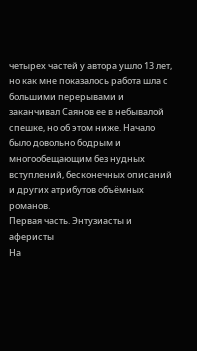четырех частей у автора ушло 13 лет, но как мне показалось работа шла с большими перерывами и заканчивал Саянов ее в небывалой спешке, но об этом ниже. Начало было довольно бодрым и многообещающим без нудных вступлений, бесконечных описаний и других атрибутов объёмных романов.
Первая часть. Энтузиасты и аферисты
На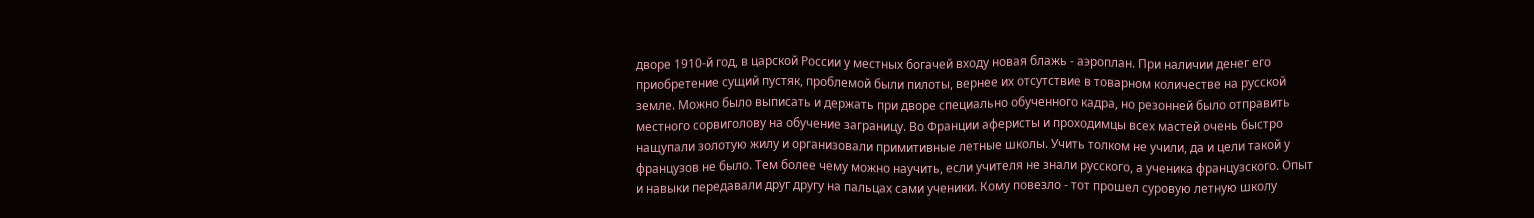дворе 1910-й год, в царской России у местных богачей входу новая блажь - аэроплан. При наличии денег его приобретение сущий пустяк, проблемой были пилоты, вернее их отсутствие в товарном количестве на русской земле. Можно было выписать и держать при дворе специально обученного кадра, но резонней было отправить местного сорвиголову на обучение заграницу. Во Франции аферисты и проходимцы всех мастей очень быстро нащупали золотую жилу и организовали примитивные летные школы. Учить толком не учили, да и цели такой у французов не было. Тем более чему можно научить, если учителя не знали русского, а ученика французского. Опыт и навыки передавали друг другу на пальцах сами ученики. Кому повезло - тот прошел суровую летную школу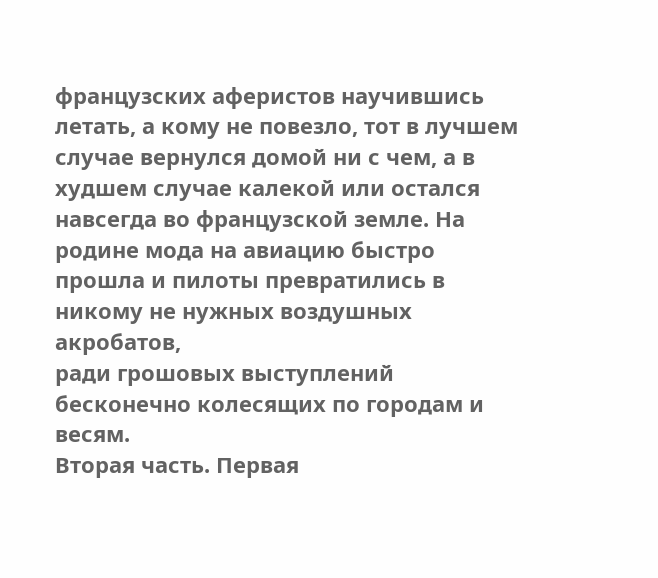французских аферистов научившись летать, а кому не повезло, тот в лучшем случае вернулся домой ни с чем, а в худшем случае калекой или остался навсегда во французской земле. На родине мода на авиацию быстро прошла и пилоты превратились в никому не нужных воздушных акробатов,
ради грошовых выступлений бесконечно колесящих по городам и весям.
Вторая часть. Первая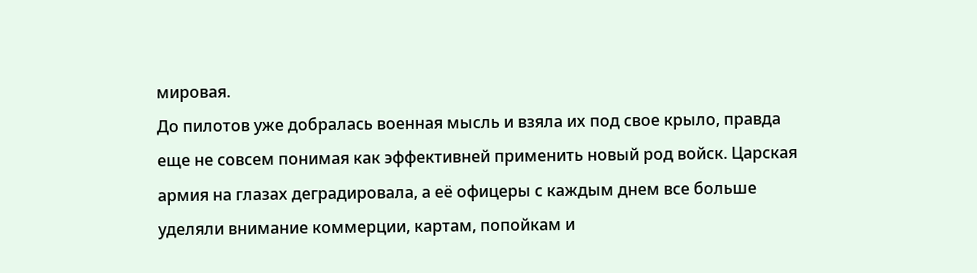мировая.
До пилотов уже добралась военная мысль и взяла их под свое крыло, правда еще не совсем понимая как эффективней применить новый род войск. Царская армия на глазах деградировала, а её офицеры с каждым днем все больше уделяли внимание коммерции, картам, попойкам и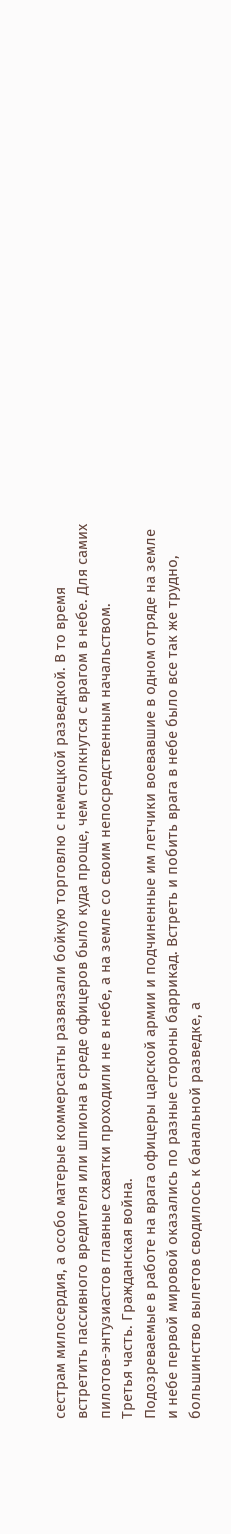сестрам милосердия, а особо матерые коммерсанты развязали бойкую торговлю с немецкой разведкой. В то время встретить пассивного вредителя или шпиона в среде офицеров было куда проще, чем столкнутся с врагом в небе. Для самих пилотов-энтузиастов главные схватки проходили не в небе, а на земле со своим непосредственным начальством.
Третья часть. Гражданская война.
Подозреваемые в работе на врага офицеры царской армии и подчиненные им летчики воевавшие в одном отряде на земле и небе первой мировой оказались по разные стороны баррикад. Встреть и побить врага в небе было все так же трудно, большинство вылетов сводилось к банальной разведке, а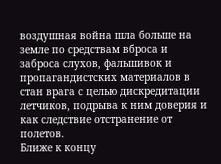воздушная война шла больше на земле по средствам вброса и заброса слухов, фальшивок и пропагандистских материалов в стан врага с целью дискредитации летчиков, подрыва к ним доверия и как следствие отстранение от полетов.
Ближе к концу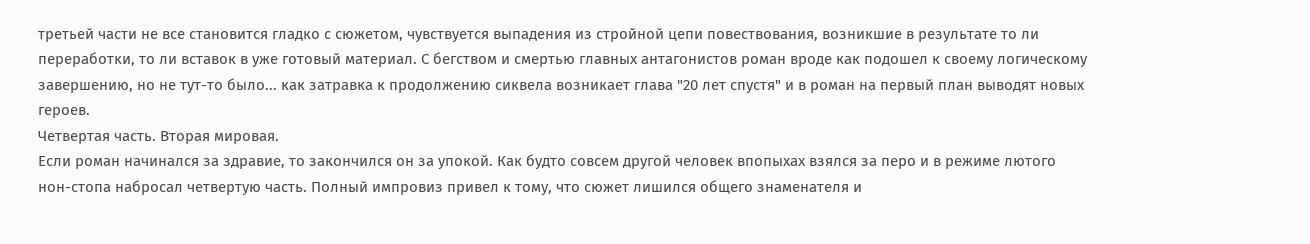третьей части не все становится гладко с сюжетом, чувствуется выпадения из стройной цепи повествования, возникшие в результате то ли переработки, то ли вставок в уже готовый материал. С бегством и смертью главных антагонистов роман вроде как подошел к своему логическому завершению, но не тут-то было... как затравка к продолжению сиквела возникает глава "20 лет спустя" и в роман на первый план выводят новых героев.
Четвертая часть. Вторая мировая.
Если роман начинался за здравие, то закончился он за упокой. Как будто совсем другой человек впопыхах взялся за перо и в режиме лютого нон-стопа набросал четвертую часть. Полный импровиз привел к тому, что сюжет лишился общего знаменателя и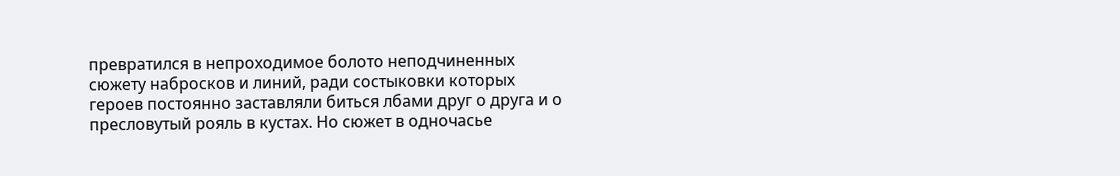превратился в непроходимое болото неподчиненных сюжету набросков и линий, ради состыковки которых героев постоянно заставляли биться лбами друг о друга и о пресловутый рояль в кустах. Но сюжет в одночасье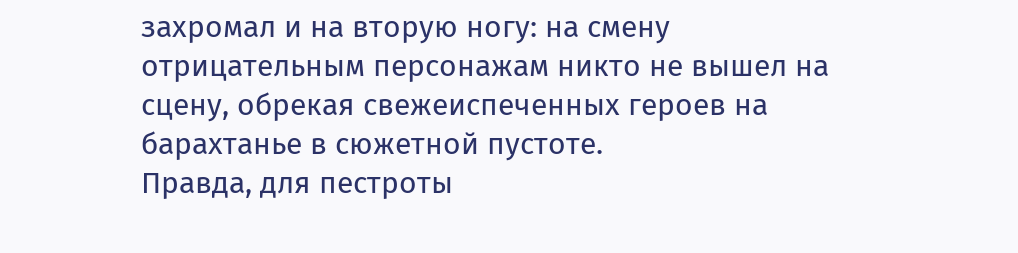захромал и на вторую ногу: на смену отрицательным персонажам никто не вышел на сцену, обрекая свежеиспеченных героев на барахтанье в сюжетной пустоте.
Правда, для пестроты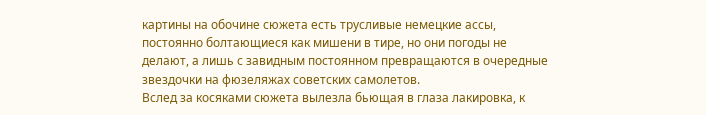картины на обочине сюжета есть трусливые немецкие ассы, постоянно болтающиеся как мишени в тире, но они погоды не делают, а лишь с завидным постоянном превращаются в очередные звездочки на фюзеляжах советских самолетов.
Вслед за косяками сюжета вылезла бьющая в глаза лакировка, к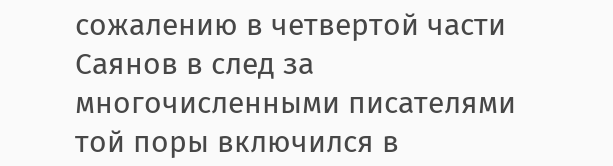сожалению в четвертой части Саянов в след за многочисленными писателями той поры включился в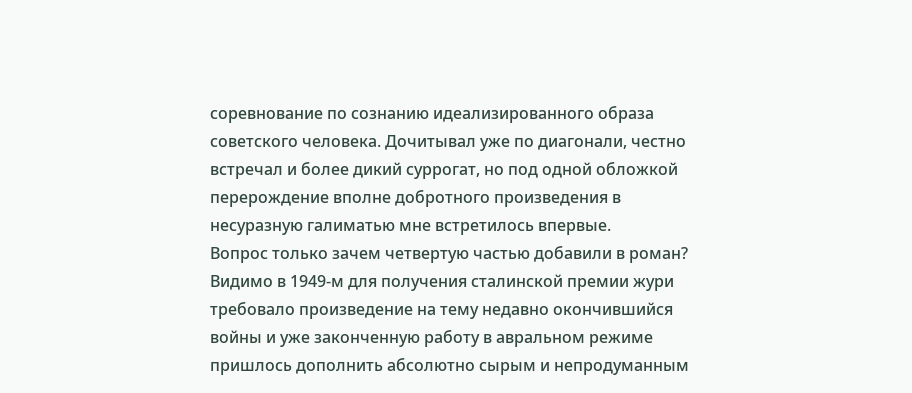соревнование по сознанию идеализированного образа советского человека. Дочитывал уже по диагонали, честно встречал и более дикий суррогат, но под одной обложкой перерождение вполне добротного произведения в несуразную галиматью мне встретилось впервые.
Вопрос только зачем четвертую частью добавили в роман? Видимо в 1949-м для получения сталинской премии жури требовало произведение на тему недавно окончившийся войны и уже законченную работу в авральном режиме пришлось дополнить абсолютно сырым и непродуманным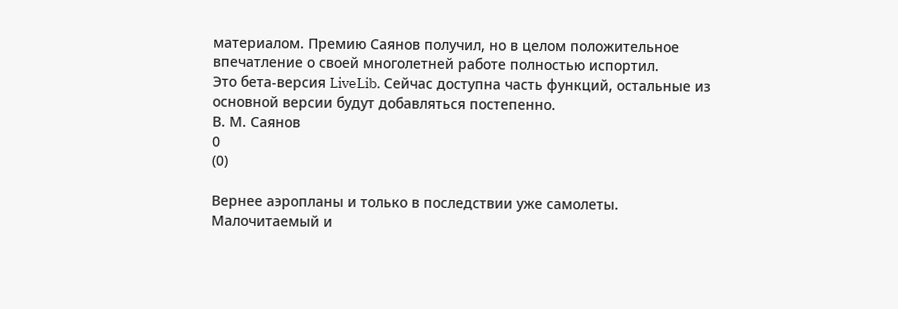материалом. Премию Саянов получил, но в целом положительное впечатление о своей многолетней работе полностью испортил.
Это бета-версия LiveLib. Сейчас доступна часть функций, остальные из основной версии будут добавляться постепенно.
В. М. Саянов
0
(0)

Вернее аэропланы и только в последствии уже самолеты. Малочитаемый и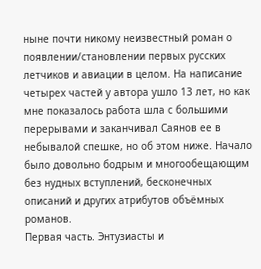ныне почти никому неизвестный роман о появлении/становлении первых русских летчиков и авиации в целом. На написание четырех частей у автора ушло 13 лет, но как мне показалось работа шла с большими перерывами и заканчивал Саянов ее в небывалой спешке, но об этом ниже. Начало было довольно бодрым и многообещающим без нудных вступлений, бесконечных описаний и других атрибутов объёмных романов.
Первая часть. Энтузиасты и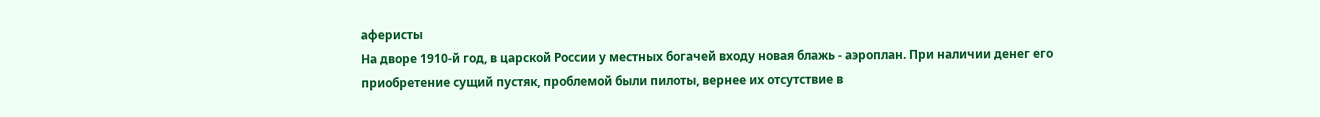аферисты
На дворе 1910-й год, в царской России у местных богачей входу новая блажь - аэроплан. При наличии денег его приобретение сущий пустяк, проблемой были пилоты, вернее их отсутствие в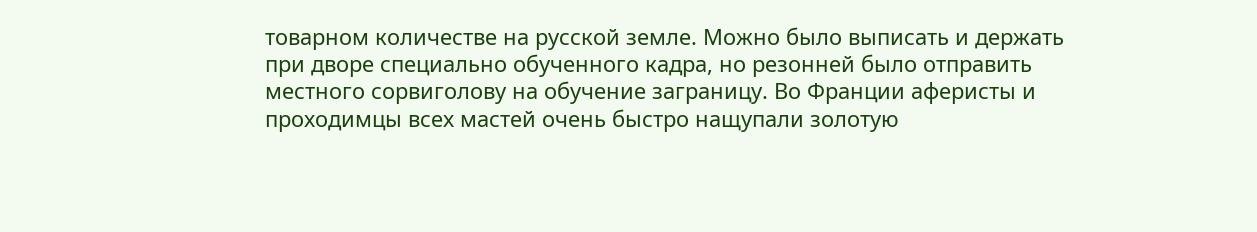товарном количестве на русской земле. Можно было выписать и держать при дворе специально обученного кадра, но резонней было отправить местного сорвиголову на обучение заграницу. Во Франции аферисты и проходимцы всех мастей очень быстро нащупали золотую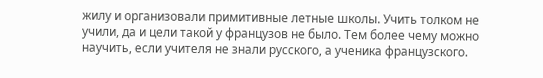жилу и организовали примитивные летные школы. Учить толком не учили, да и цели такой у французов не было. Тем более чему можно научить, если учителя не знали русского, а ученика французского.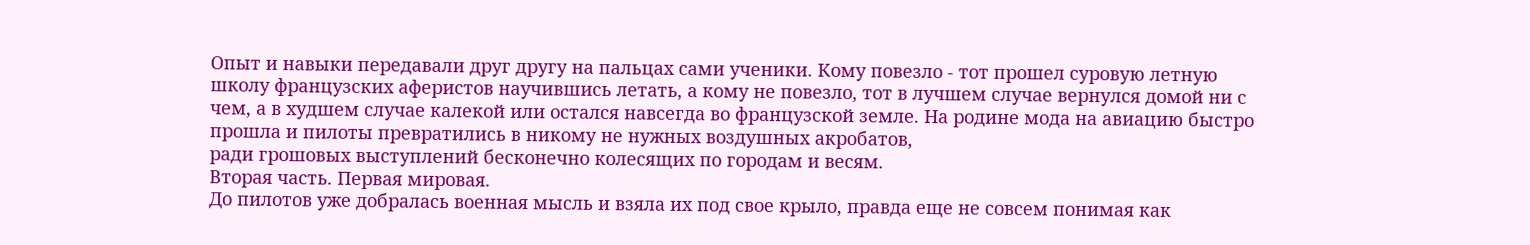Опыт и навыки передавали друг другу на пальцах сами ученики. Кому повезло - тот прошел суровую летную школу французских аферистов научившись летать, а кому не повезло, тот в лучшем случае вернулся домой ни с чем, а в худшем случае калекой или остался навсегда во французской земле. На родине мода на авиацию быстро прошла и пилоты превратились в никому не нужных воздушных акробатов,
ради грошовых выступлений бесконечно колесящих по городам и весям.
Вторая часть. Первая мировая.
До пилотов уже добралась военная мысль и взяла их под свое крыло, правда еще не совсем понимая как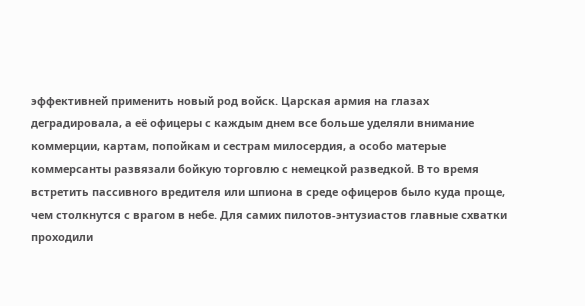эффективней применить новый род войск. Царская армия на глазах деградировала, а её офицеры с каждым днем все больше уделяли внимание коммерции, картам, попойкам и сестрам милосердия, а особо матерые коммерсанты развязали бойкую торговлю с немецкой разведкой. В то время встретить пассивного вредителя или шпиона в среде офицеров было куда проще, чем столкнутся с врагом в небе. Для самих пилотов-энтузиастов главные схватки проходили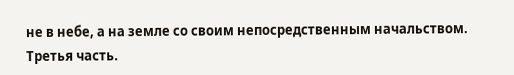не в небе, а на земле со своим непосредственным начальством.
Третья часть.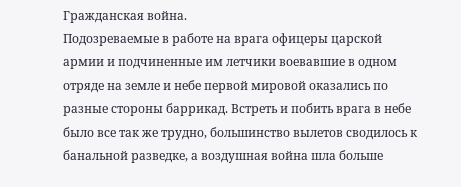Гражданская война.
Подозреваемые в работе на врага офицеры царской армии и подчиненные им летчики воевавшие в одном отряде на земле и небе первой мировой оказались по разные стороны баррикад. Встреть и побить врага в небе было все так же трудно, большинство вылетов сводилось к банальной разведке, а воздушная война шла больше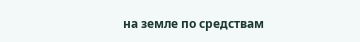на земле по средствам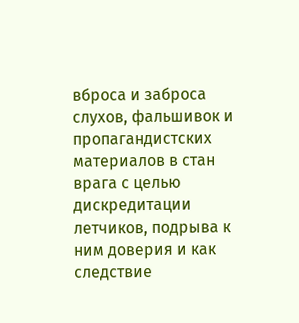вброса и заброса слухов, фальшивок и пропагандистских материалов в стан врага с целью дискредитации летчиков, подрыва к ним доверия и как следствие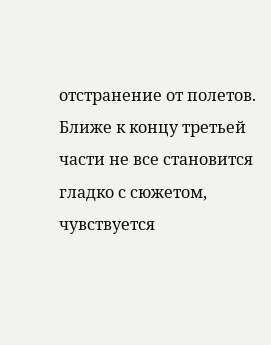отстранение от полетов.
Ближе к концу третьей части не все становится гладко с сюжетом, чувствуется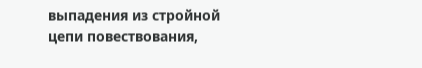выпадения из стройной цепи повествования,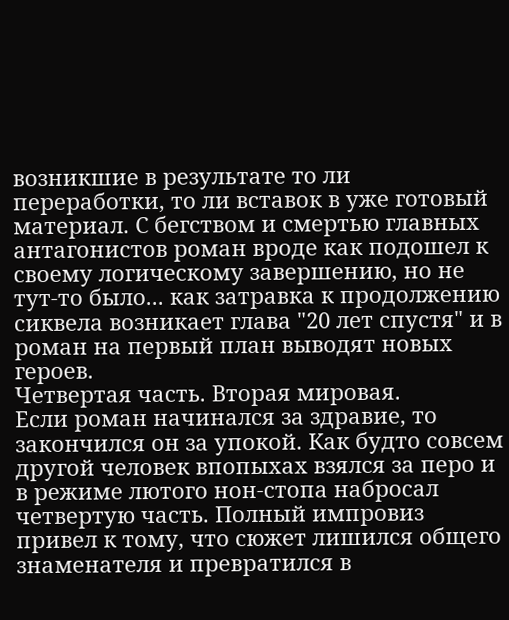возникшие в результате то ли переработки, то ли вставок в уже готовый материал. С бегством и смертью главных антагонистов роман вроде как подошел к своему логическому завершению, но не тут-то было... как затравка к продолжению сиквела возникает глава "20 лет спустя" и в роман на первый план выводят новых героев.
Четвертая часть. Вторая мировая.
Если роман начинался за здравие, то закончился он за упокой. Как будто совсем другой человек впопыхах взялся за перо и в режиме лютого нон-стопа набросал четвертую часть. Полный импровиз привел к тому, что сюжет лишился общего знаменателя и превратился в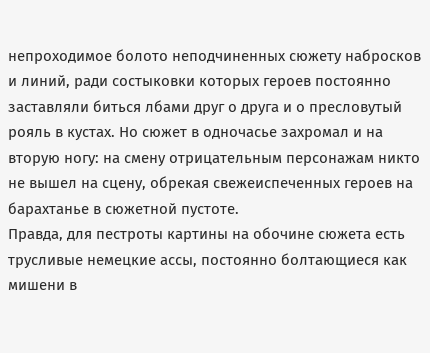непроходимое болото неподчиненных сюжету набросков и линий, ради состыковки которых героев постоянно заставляли биться лбами друг о друга и о пресловутый рояль в кустах. Но сюжет в одночасье захромал и на вторую ногу: на смену отрицательным персонажам никто не вышел на сцену, обрекая свежеиспеченных героев на барахтанье в сюжетной пустоте.
Правда, для пестроты картины на обочине сюжета есть трусливые немецкие ассы, постоянно болтающиеся как мишени в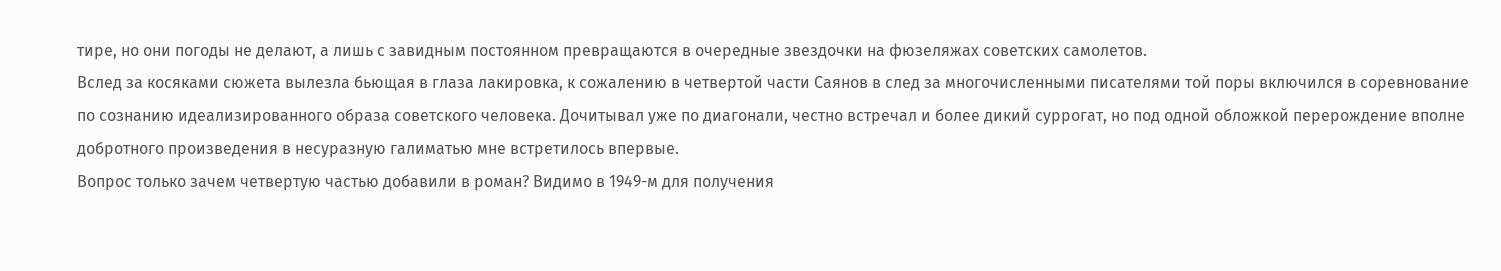тире, но они погоды не делают, а лишь с завидным постоянном превращаются в очередные звездочки на фюзеляжах советских самолетов.
Вслед за косяками сюжета вылезла бьющая в глаза лакировка, к сожалению в четвертой части Саянов в след за многочисленными писателями той поры включился в соревнование по сознанию идеализированного образа советского человека. Дочитывал уже по диагонали, честно встречал и более дикий суррогат, но под одной обложкой перерождение вполне добротного произведения в несуразную галиматью мне встретилось впервые.
Вопрос только зачем четвертую частью добавили в роман? Видимо в 1949-м для получения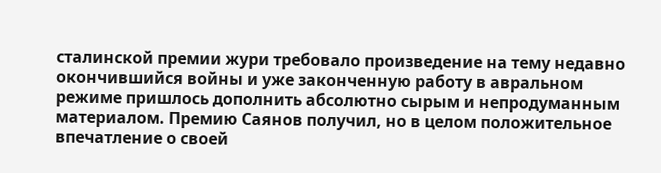сталинской премии жури требовало произведение на тему недавно окончившийся войны и уже законченную работу в авральном режиме пришлось дополнить абсолютно сырым и непродуманным материалом. Премию Саянов получил, но в целом положительное впечатление о своей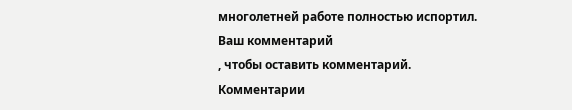многолетней работе полностью испортил.
Ваш комментарий
, чтобы оставить комментарий.
Комментарии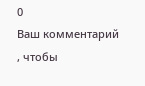0
Ваш комментарий
, чтобы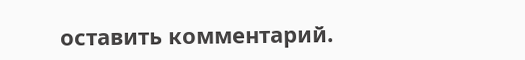оставить комментарий.